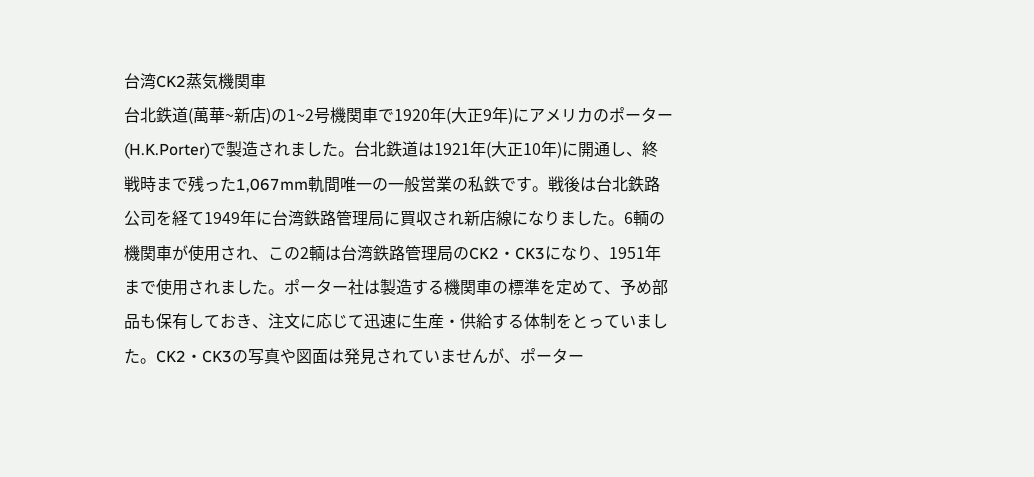台湾CK2蒸気機関車
台北鉄道(萬華~新店)の1~2号機関車で1920年(大正9年)にアメリカのポーター(H.K.Porter)で製造されました。台北鉄道は1921年(大正10年)に開通し、終戦時まで残った1,067mm軌間唯一の一般営業の私鉄です。戦後は台北鉄路公司を経て1949年に台湾鉄路管理局に買収され新店線になりました。6輌の機関車が使用され、この2輌は台湾鉄路管理局のCK2・CK3になり、1951年まで使用されました。ポーター社は製造する機関車の標準を定めて、予め部品も保有しておき、注文に応じて迅速に生産・供給する体制をとっていました。CK2・CK3の写真や図面は発見されていませんが、ポーター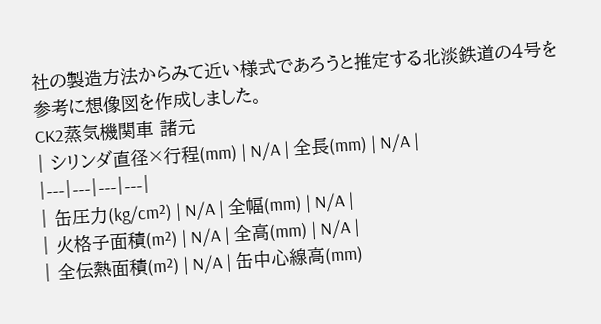社の製造方法からみて近い様式であろうと推定する北淡鉄道の4号を参考に想像図を作成しました。
CK2蒸気機関車 諸元
| シリンダ直径×行程(mm) | N/A | 全長(mm) | N/A |
|---|---|---|---|
| 缶圧力(kg/cm²) | N/A | 全幅(mm) | N/A |
| 火格子面積(m²) | N/A | 全高(mm) | N/A |
| 全伝熱面積(m²) | N/A | 缶中心線高(mm)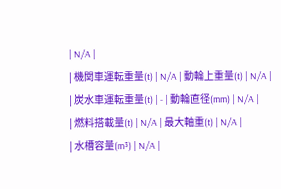| N/A |
| 機関車運転重量(t) | N/A | 動輪上重量(t) | N/A |
| 炭水車運転重量(t) | - | 動輪直径(mm) | N/A |
| 燃料搭載量(t) | N/A | 最大軸重(t) | N/A |
| 水槽容量(m³) | N/A |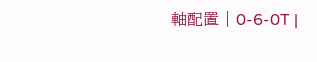軸配置 | 0-6-0T |